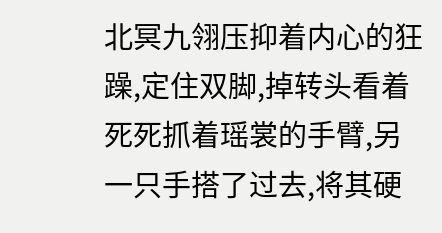北冥九翎压抑着内心的狂躁,定住双脚,掉转头看着死死抓着瑶裳的手臂,另一只手搭了过去,将其硬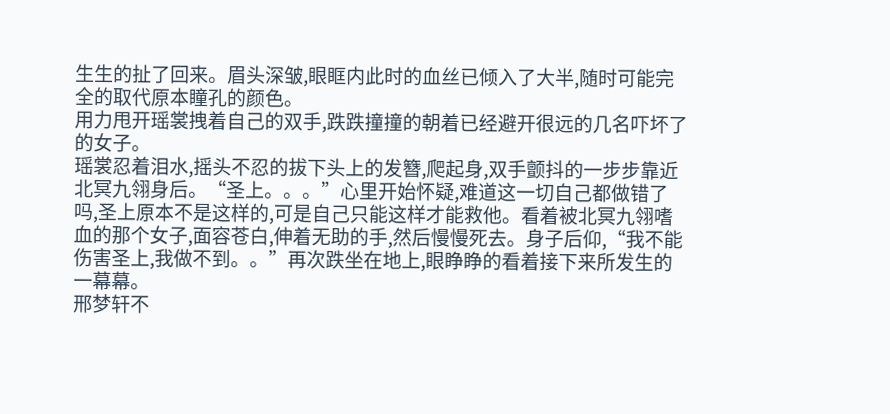生生的扯了回来。眉头深皱,眼眶内此时的血丝已倾入了大半,随时可能完全的取代原本瞳孔的颜色。
用力甩开瑶裳拽着自己的双手,跌跌撞撞的朝着已经避开很远的几名吓坏了的女子。
瑶裳忍着泪水,摇头不忍的拔下头上的发簪,爬起身,双手颤抖的一步步靠近北冥九翎身后。“圣上。。。”心里开始怀疑,难道这一切自己都做错了吗,圣上原本不是这样的,可是自己只能这样才能救他。看着被北冥九翎嗜血的那个女子,面容苍白,伸着无助的手,然后慢慢死去。身子后仰,“我不能伤害圣上,我做不到。。”再次跌坐在地上,眼睁睁的看着接下来所发生的一幕幕。
邢梦轩不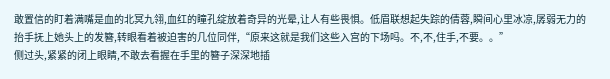敢置信的盯着满嘴是血的北冥九翎,血红的瞳孔绽放着奇异的光晕,让人有些畏惧。低眉联想起失踪的倩蓉,瞬间心里冰凉,孱弱无力的抬手抚上她头上的发簪,转眼看着被迫害的几位同伴,“原来这就是我们这些入宫的下场吗。不,不,住手,不要。。”
侧过头,紧紧的闭上眼睛,不敢去看握在手里的簪子深深地插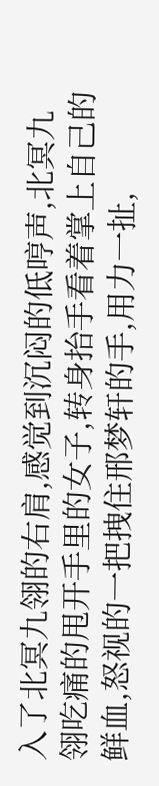入了北冥九翎的右肩,感觉到沉闷的低哼声,北冥九翎吃痛的甩开手里的女子,转身抬手看着掌上自己的鲜血,怒视的一把拽住邢梦轩的手,用力一扯,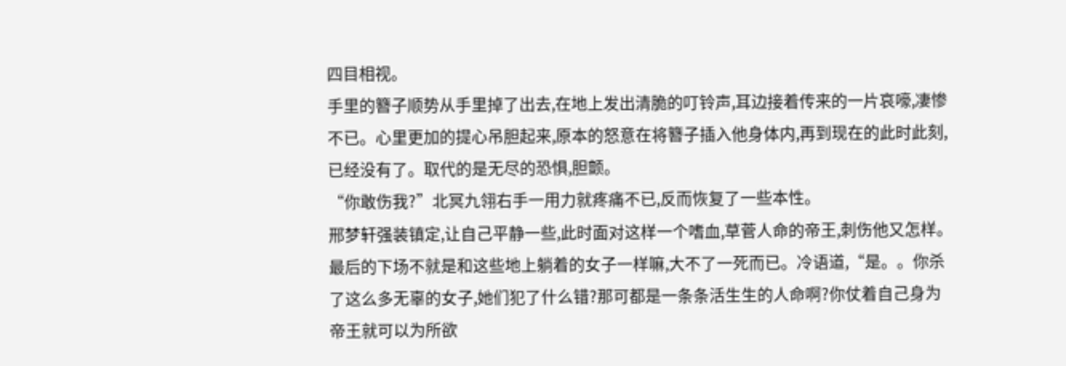四目相视。
手里的簪子顺势从手里掉了出去,在地上发出清脆的叮铃声,耳边接着传来的一片哀嚎,凄惨不已。心里更加的提心吊胆起来,原本的怒意在将簪子插入他身体内,再到现在的此时此刻,已经没有了。取代的是无尽的恐惧,胆颤。
“你敢伤我?”北冥九翎右手一用力就疼痛不已,反而恢复了一些本性。
邢梦轩强装镇定,让自己平静一些,此时面对这样一个嗜血,草菅人命的帝王,刺伤他又怎样。最后的下场不就是和这些地上躺着的女子一样嘛,大不了一死而已。冷语道,“是。。你杀了这么多无辜的女子,她们犯了什么错?那可都是一条条活生生的人命啊?你仗着自己身为帝王就可以为所欲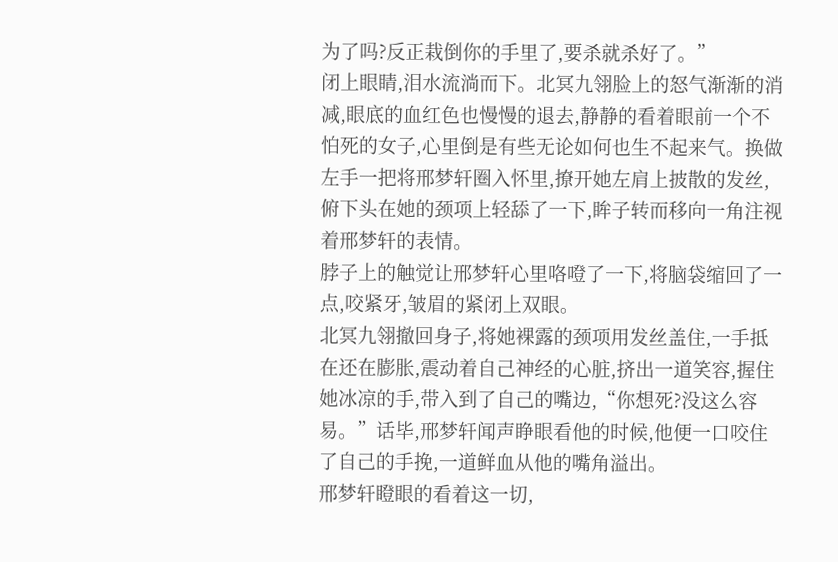为了吗?反正栽倒你的手里了,要杀就杀好了。”
闭上眼睛,泪水流淌而下。北冥九翎脸上的怒气渐渐的消减,眼底的血红色也慢慢的退去,静静的看着眼前一个不怕死的女子,心里倒是有些无论如何也生不起来气。换做左手一把将邢梦轩圈入怀里,撩开她左肩上披散的发丝,俯下头在她的颈项上轻舔了一下,眸子转而移向一角注视着邢梦轩的表情。
脖子上的触觉让邢梦轩心里咯噔了一下,将脑袋缩回了一点,咬紧牙,皱眉的紧闭上双眼。
北冥九翎撤回身子,将她裸露的颈项用发丝盖住,一手抵在还在膨胀,震动着自己神经的心脏,挤出一道笑容,握住她冰凉的手,带入到了自己的嘴边,“你想死?没这么容易。”话毕,邢梦轩闻声睁眼看他的时候,他便一口咬住了自己的手挽,一道鲜血从他的嘴角溢出。
邢梦轩瞪眼的看着这一切,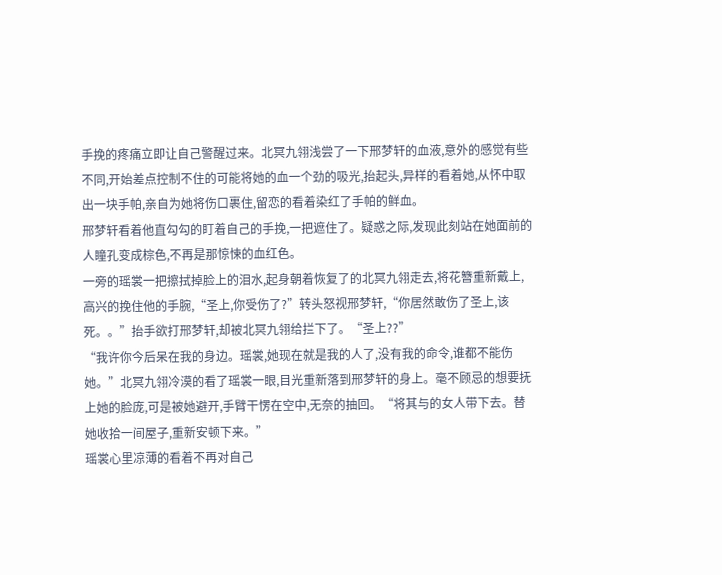手挽的疼痛立即让自己警醒过来。北冥九翎浅尝了一下邢梦轩的血液,意外的感觉有些不同,开始差点控制不住的可能将她的血一个劲的吸光,抬起头,异样的看着她,从怀中取出一块手帕,亲自为她将伤口裹住,留恋的看着染红了手帕的鲜血。
邢梦轩看着他直勾勾的盯着自己的手挽,一把遮住了。疑惑之际,发现此刻站在她面前的人瞳孔变成棕色,不再是那惊悚的血红色。
一旁的瑶裳一把擦拭掉脸上的泪水,起身朝着恢复了的北冥九翎走去,将花簪重新戴上,高兴的挽住他的手腕,“圣上,你受伤了?”转头怒视邢梦轩,“你居然敢伤了圣上,该死。。”抬手欲打邢梦轩,却被北冥九翎给拦下了。“圣上??”
“我许你今后呆在我的身边。瑶裳,她现在就是我的人了,没有我的命令,谁都不能伤她。”北冥九翎冷漠的看了瑶裳一眼,目光重新落到邢梦轩的身上。毫不顾忌的想要抚上她的脸庞,可是被她避开,手臂干愣在空中,无奈的抽回。“将其与的女人带下去。替她收拾一间屋子,重新安顿下来。”
瑶裳心里凉薄的看着不再对自己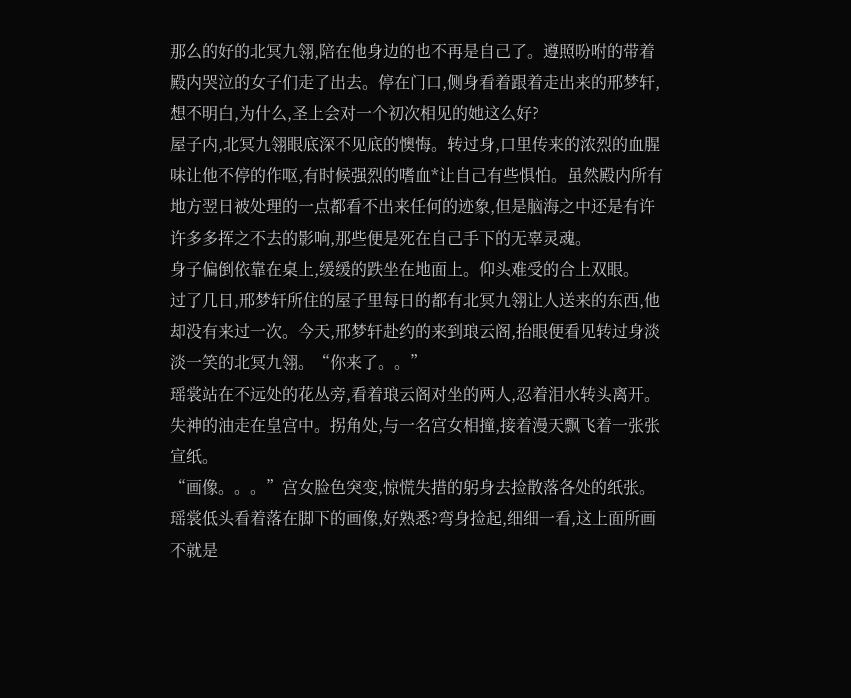那么的好的北冥九翎,陪在他身边的也不再是自己了。遵照吩咐的带着殿内哭泣的女子们走了出去。停在门口,侧身看着跟着走出来的邢梦轩,想不明白,为什么,圣上会对一个初次相见的她这么好?
屋子内,北冥九翎眼底深不见底的懊悔。转过身,口里传来的浓烈的血腥味让他不停的作呕,有时候强烈的嗜血*让自己有些惧怕。虽然殿内所有地方翌日被处理的一点都看不出来任何的迹象,但是脑海之中还是有许许多多挥之不去的影响,那些便是死在自己手下的无辜灵魂。
身子偏倒依靠在桌上,缓缓的跌坐在地面上。仰头难受的合上双眼。
过了几日,邢梦轩所住的屋子里每日的都有北冥九翎让人送来的东西,他却没有来过一次。今天,邢梦轩赴约的来到琅云阁,抬眼便看见转过身淡淡一笑的北冥九翎。“你来了。。”
瑶裳站在不远处的花丛旁,看着琅云阁对坐的两人,忍着泪水转头离开。失神的油走在皇宫中。拐角处,与一名宫女相撞,接着漫天飘飞着一张张宣纸。
“画像。。。”宫女脸色突变,惊慌失措的躬身去捡散落各处的纸张。瑶裳低头看着落在脚下的画像,好熟悉?弯身捡起,细细一看,这上面所画不就是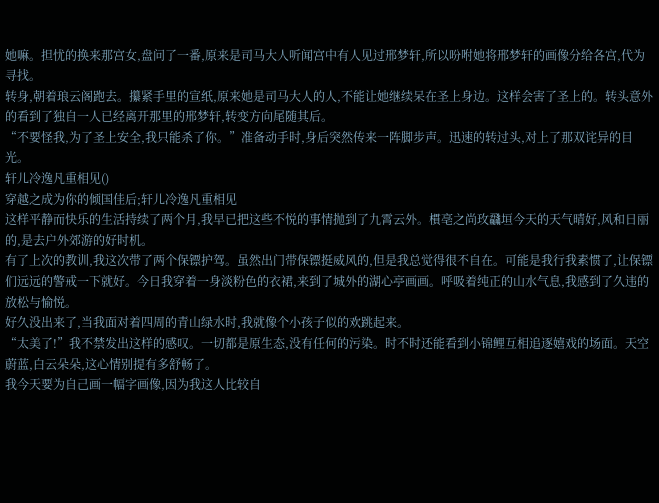她嘛。担忧的换来那宫女,盘问了一番,原来是司马大人听闻宫中有人见过邢梦轩,所以吩咐她将邢梦轩的画像分给各宫,代为寻找。
转身,朝着琅云阁跑去。攥紧手里的宣纸,原来她是司马大人的人,不能让她继续呆在圣上身边。这样会害了圣上的。转头意外的看到了独自一人已经离开那里的邢梦轩,转变方向尾随其后。
“不要怪我,为了圣上安全,我只能杀了你。”准备动手时,身后突然传来一阵脚步声。迅速的转过头,对上了那双诧异的目光。
轩儿冷逸凡重相见()
穿越之成为你的倾国佳后;轩儿冷逸凡重相见
这样平静而快乐的生活持续了两个月,我早已把这些不悦的事情抛到了九霄云外。樌亳之尚玫飝垣今天的天气晴好,风和日丽的,是去户外郊游的好时机。
有了上次的教训,我这次带了两个保镖护驾。虽然出门带保镖挺威风的,但是我总觉得很不自在。可能是我行我素惯了,让保镖们远远的警戒一下就好。今日我穿着一身淡粉色的衣裙,来到了城外的湖心亭画画。呼吸着纯正的山水气息,我感到了久违的放松与愉悦。
好久没出来了,当我面对着四周的青山绿水时,我就像个小孩子似的欢跳起来。
“太美了!”我不禁发出这样的感叹。一切都是原生态,没有任何的污染。时不时还能看到小锦鲤互相追逐嬉戏的场面。天空蔚蓝,白云朵朵,这心情别提有多舒畅了。
我今天要为自己画一幅字画像,因为我这人比较自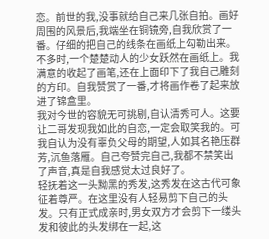恋。前世的我,没事就给自己来几张自拍。画好周围的风景后,我端坐在铜镜旁,自我欣赏了一番。仔细的把自己的线条在画纸上勾勒出来。不多时,一个楚楚动人的少女跃然在画纸上。我满意的收起了画笔,还在上面印下了我自己雕刻的方印。自我赞赏了一番,才将画作卷了起来放进了锦盒里。
我对今世的容貌无可挑剔,自认清秀可人。这要让二哥发现我如此的自恋,一定会取笑我的。可我自认为没有辜负父母的期望,人如其名艳压群芳,沉鱼落雁。自己夸赞完自己,我都不禁笑出了声音,真是自我感觉太过良好了。
轻抚着这一头黝黑的秀发,这秀发在这古代可象征着尊严。在这里没有人轻易剪下自己的头发。只有正式成亲时,男女双方才会剪下一缕头发和彼此的头发绑在一起,这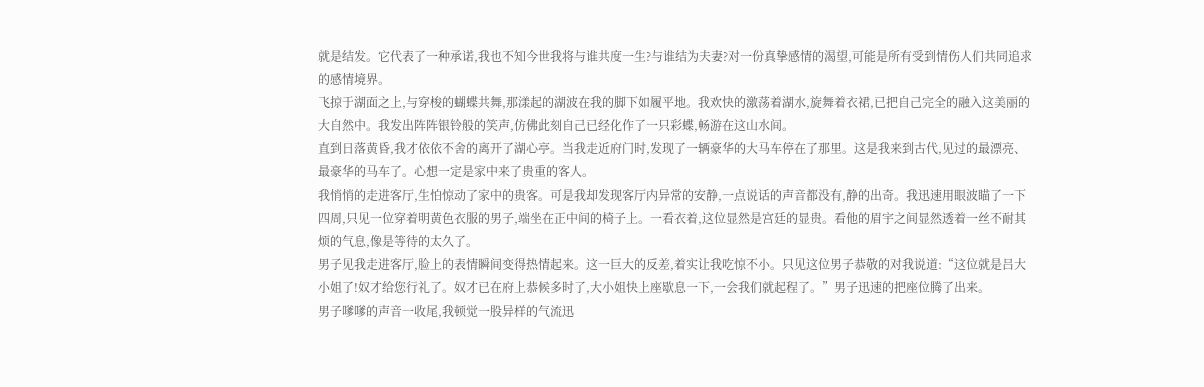就是结发。它代表了一种承诺,我也不知今世我将与谁共度一生?与谁结为夫妻?对一份真挚感情的渴望,可能是所有受到情伤人们共同追求的感情境界。
飞掠于湖面之上,与穿梭的蝴蝶共舞,那漾起的湖波在我的脚下如履平地。我欢快的激荡着湖水,旋舞着衣裙,已把自己完全的融入这美丽的大自然中。我发出阵阵银铃般的笑声,仿佛此刻自己已经化作了一只彩蝶,畅游在这山水间。
直到日落黄昏,我才依依不舍的离开了湖心亭。当我走近府门时,发现了一辆豪华的大马车停在了那里。这是我来到古代,见过的最漂亮、最豪华的马车了。心想一定是家中来了贵重的客人。
我悄悄的走进客厅,生怕惊动了家中的贵客。可是我却发现客厅内异常的安静,一点说话的声音都没有,静的出奇。我迅速用眼波瞄了一下四周,只见一位穿着明黄色衣服的男子,端坐在正中间的椅子上。一看衣着,这位显然是宫廷的显贵。看他的眉宇之间显然透着一丝不耐其烦的气息,像是等待的太久了。
男子见我走进客厅,脸上的表情瞬间变得热情起来。这一巨大的反差,着实让我吃惊不小。只见这位男子恭敬的对我说道:“这位就是吕大小姐了!奴才给您行礼了。奴才已在府上恭候多时了,大小姐快上座歇息一下,一会我们就起程了。”男子迅速的把座位腾了出来。
男子嗲嗲的声音一收尾,我顿觉一股异样的气流迅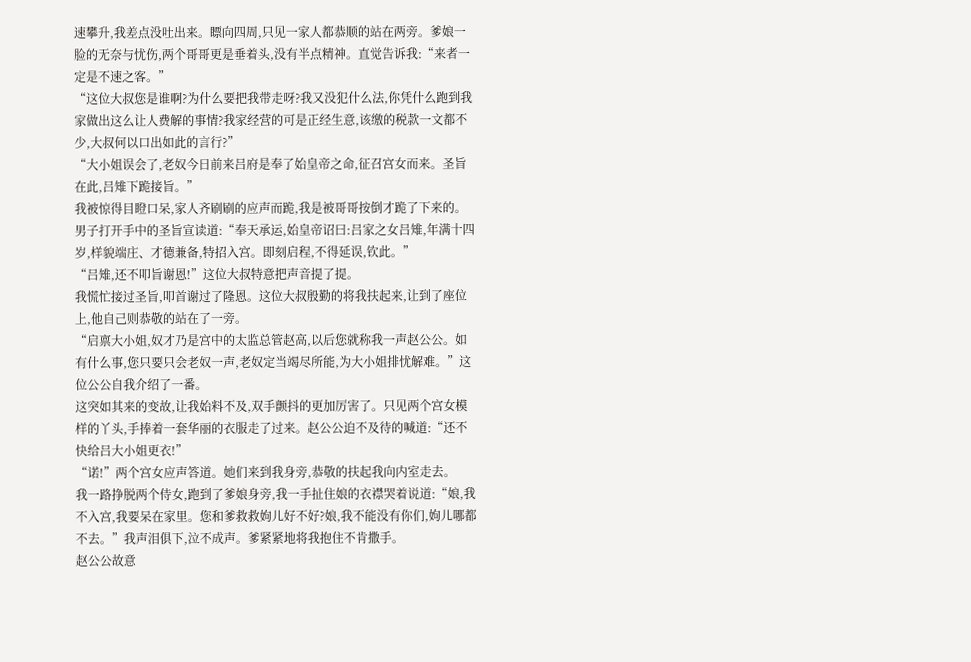速攀升,我差点没吐出来。瞟向四周,只见一家人都恭顺的站在两旁。爹娘一脸的无奈与忧伤,两个哥哥更是垂着头,没有半点精神。直觉告诉我:“来者一定是不速之客。”
“这位大叔您是谁啊?为什么要把我带走呀?我又没犯什么法,你凭什么跑到我家做出这么让人费解的事情?我家经营的可是正经生意,该缴的税款一文都不少,大叔何以口出如此的言行?”
“大小姐误会了,老奴今日前来吕府是奉了始皇帝之命,征召宫女而来。圣旨在此,吕雉下跪接旨。”
我被惊得目瞪口呆,家人齐刷刷的应声而跪,我是被哥哥按倒才跪了下来的。男子打开手中的圣旨宣读道:“奉天承运,始皇帝诏曰:吕家之女吕雉,年满十四岁,样貌端庄、才德兼备,特招入宫。即刻启程,不得延误,钦此。”
“吕雉,还不叩旨谢恩!”这位大叔特意把声音提了提。
我慌忙接过圣旨,叩首谢过了隆恩。这位大叔殷勤的将我扶起来,让到了座位上,他自己则恭敬的站在了一旁。
“启禀大小姐,奴才乃是宫中的太监总管赵高,以后您就称我一声赵公公。如有什么事,您只要只会老奴一声,老奴定当竭尽所能,为大小姐排忧解难。”这位公公自我介绍了一番。
这突如其来的变故,让我始料不及,双手颤抖的更加厉害了。只见两个宫女模样的丫头,手捧着一套华丽的衣服走了过来。赵公公迫不及待的喊道:“还不快给吕大小姐更衣!”
“诺!”两个宫女应声答道。她们来到我身旁,恭敬的扶起我向内室走去。
我一路挣脱两个侍女,跑到了爹娘身旁,我一手扯住娘的衣襟哭着说道:“娘,我不入宫,我要呆在家里。您和爹救救姁儿好不好?娘,我不能没有你们,姁儿哪都不去。”我声泪俱下,泣不成声。爹紧紧地将我抱住不肯撒手。
赵公公故意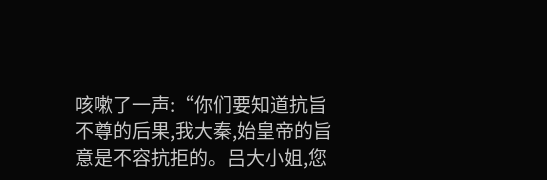咳嗽了一声:“你们要知道抗旨不尊的后果,我大秦,始皇帝的旨意是不容抗拒的。吕大小姐,您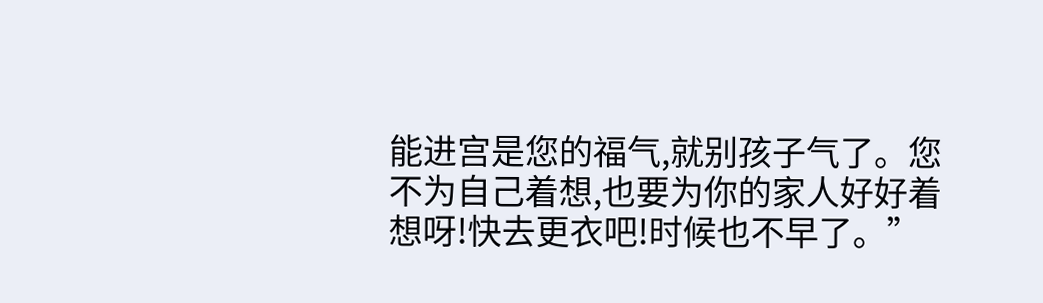能进宫是您的福气,就别孩子气了。您不为自己着想,也要为你的家人好好着想呀!快去更衣吧!时候也不早了。”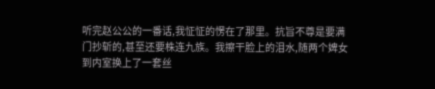听完赵公公的一番话,我怔怔的愣在了那里。抗旨不尊是要满门抄斩的,甚至还要株连九族。我擦干脸上的泪水,随两个婢女到内室换上了一套丝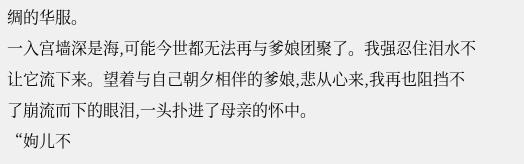绸的华服。
一入宫墙深是海,可能今世都无法再与爹娘团聚了。我强忍住泪水不让它流下来。望着与自己朝夕相伴的爹娘,悲从心来,我再也阻挡不了崩流而下的眼泪,一头扑进了母亲的怀中。
“姁儿不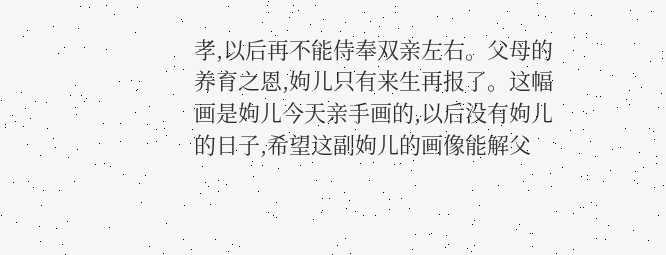孝,以后再不能侍奉双亲左右。父母的养育之恩,姁儿只有来生再报了。这幅画是姁儿今天亲手画的,以后没有姁儿的日子,希望这副姁儿的画像能解父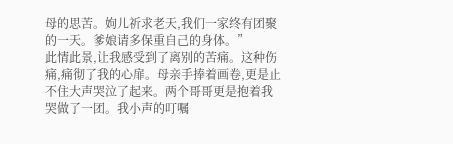母的思苦。姁儿祈求老天,我们一家终有团聚的一天。爹娘请多保重自己的身体。”
此情此景,让我感受到了离别的苦痛。这种伤痛,痛彻了我的心扉。母亲手捧着画卷,更是止不住大声哭泣了起来。两个哥哥更是抱着我哭做了一团。我小声的叮嘱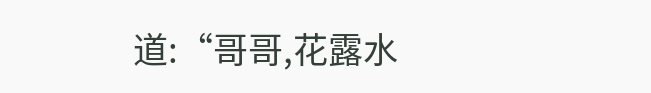道:“哥哥,花露水